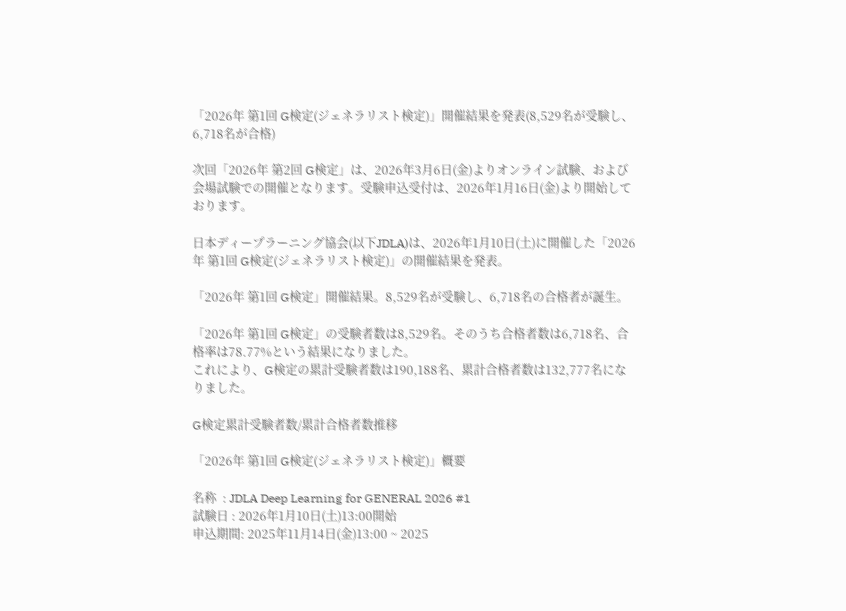「2026年 第1回 G検定(ジェネラリスト検定)」開催結果を発表(8,529名が受験し、6,718名が合格)

次回「2026年 第2回 G検定」は、2026年3月6日(金)よりオンライン試験、および会場試験での開催となります。受験申込受付は、2026年1月16日(金)より開始しております。

日本ディープラーニング協会(以下JDLA)は、2026年1月10日(土)に開催した「2026年 第1回 G検定(ジェネラリスト検定)」の開催結果を発表。

「2026年 第1回 G検定」開催結果。8,529名が受験し、6,718名の合格者が誕生。

「2026年 第1回 G検定」の受験者数は8,529名。そのうち合格者数は6,718名、合格率は78.77%という結果になりました。
これにより、G検定の累計受験者数は190,188名、累計合格者数は132,777名になりました。

G検定累計受験者数/累計合格者数推移

「2026年 第1回 G検定(ジェネラリスト検定)」概要

名称  : JDLA Deep Learning for GENERAL 2026 #1
試験日 : 2026年1月10日(土)13:00開始
申込期間: 2025年11月14日(金)13:00 ~ 2025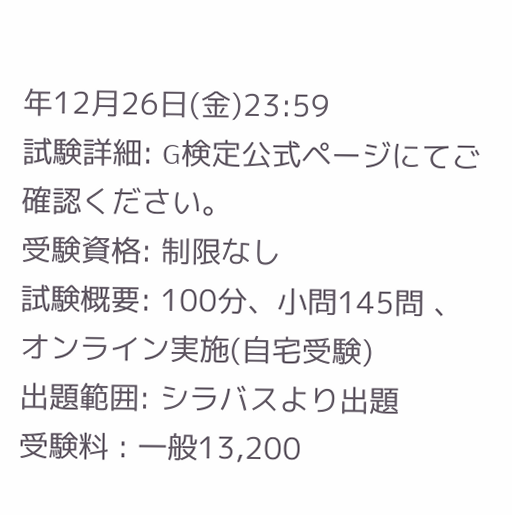年12月26日(金)23:59
試験詳細: G検定公式ページにてご確認ください。
受験資格: 制限なし
試験概要: 100分、小問145問 、オンライン実施(自宅受験)
出題範囲: シラバスより出題
受験料 : 一般13,200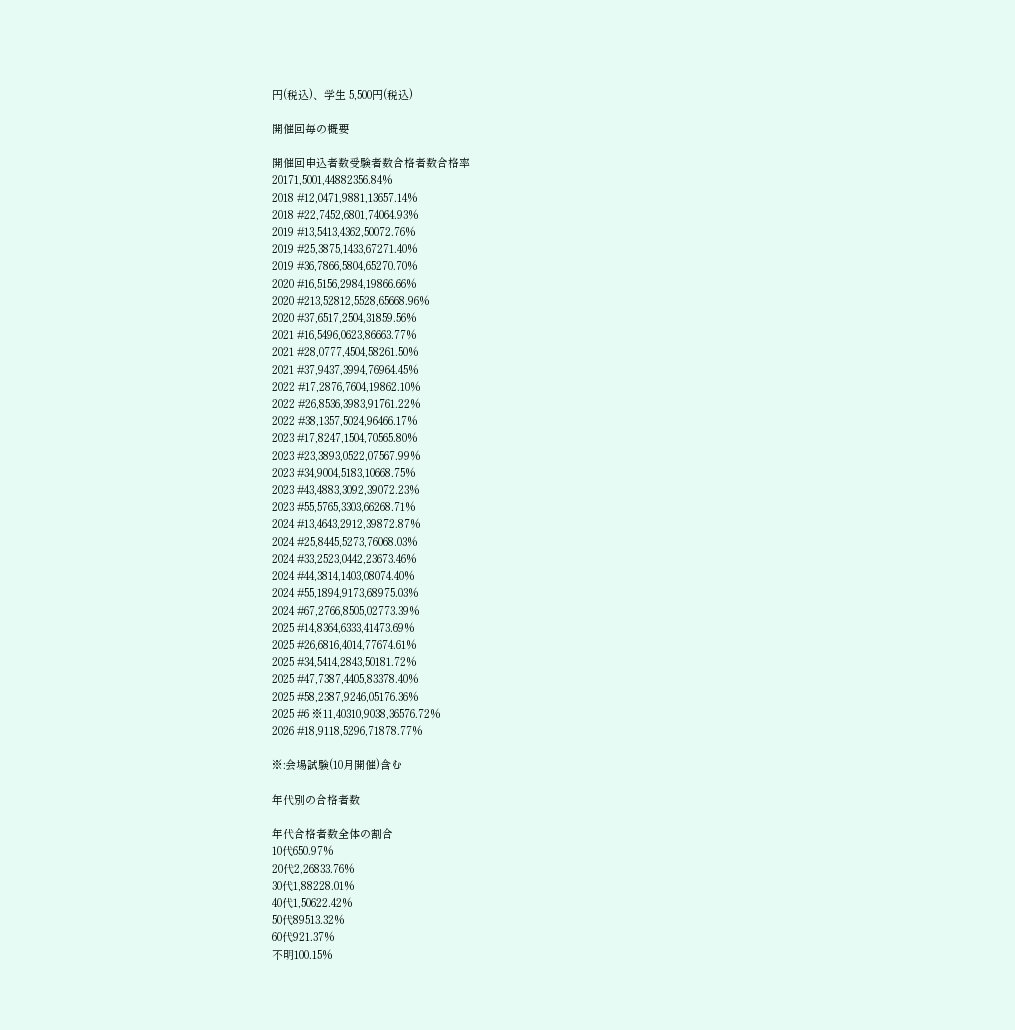円(税込)、学生 5,500円(税込)

開催回毎の概要

開催回申込者数受験者数合格者数合格率
20171,5001,44882356.84%
2018 #12,0471,9881,13657.14%
2018 #22,7452,6801,74064.93%
2019 #13,5413,4362,50072.76%
2019 #25,3875,1433,67271.40%
2019 #36,7866,5804,65270.70%
2020 #16,5156,2984,19866.66%
2020 #213,52812,5528,65668.96%
2020 #37,6517,2504,31859.56%
2021 #16,5496,0623,86663.77%
2021 #28,0777,4504,58261.50%
2021 #37,9437,3994,76964.45%
2022 #17,2876,7604,19862.10%
2022 #26,8536,3983,91761.22%
2022 #38,1357,5024,96466.17%
2023 #17,8247,1504,70565.80%
2023 #23,3893,0522,07567.99%
2023 #34,9004,5183,10668.75%
2023 #43,4883,3092,39072.23%
2023 #55,5765,3303,66268.71%
2024 #13,4643,2912,39872.87%
2024 #25,8445,5273,76068.03%
2024 #33,2523,0442,23673.46%
2024 #44,3814,1403,08074.40%
2024 #55,1894,9173,68975.03%
2024 #67,2766,8505,02773.39%
2025 #14,8364,6333,41473.69%
2025 #26,6816,4014,77674.61%
2025 #34,5414,2843,50181.72%
2025 #47,7387,4405,83378.40%
2025 #58,2387,9246,05176.36%
2025 #6 ※11,40310,9038,36576.72%
2026 #18,9118,5296,71878.77%

※:会場試験(10月開催)含む

年代別の合格者数

年代合格者数全体の割合
10代650.97%
20代2,26833.76%
30代1,88228.01%
40代1,50622.42%
50代89513.32%
60代921.37%
不明100.15%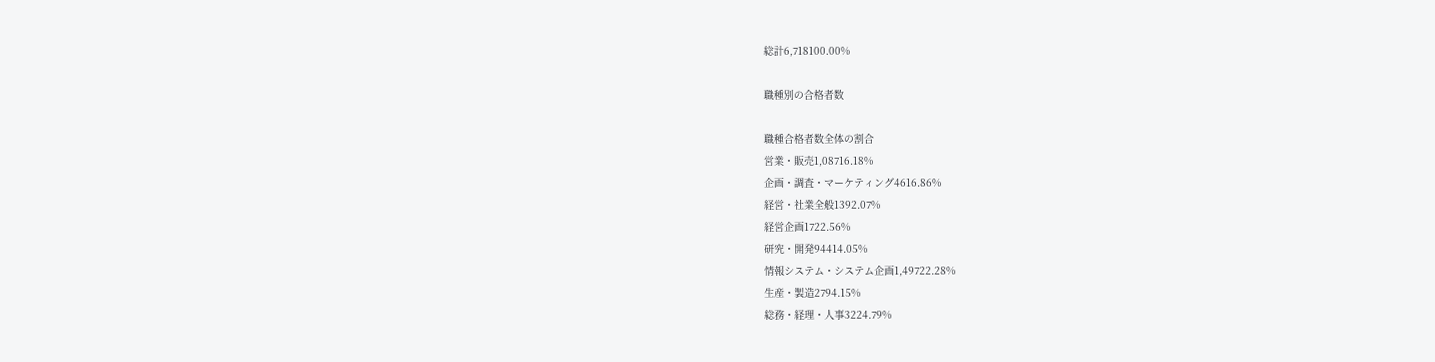総計6,718100.00%

職種別の合格者数

職種合格者数全体の割合
営業・販売1,08716.18%
企画・調査・マーケティング4616.86%
経営・社業全般1392.07%
経営企画1722.56%
研究・開発94414.05%
情報システム・システム企画1,49722.28%
生産・製造2794.15%
総務・経理・人事3224.79%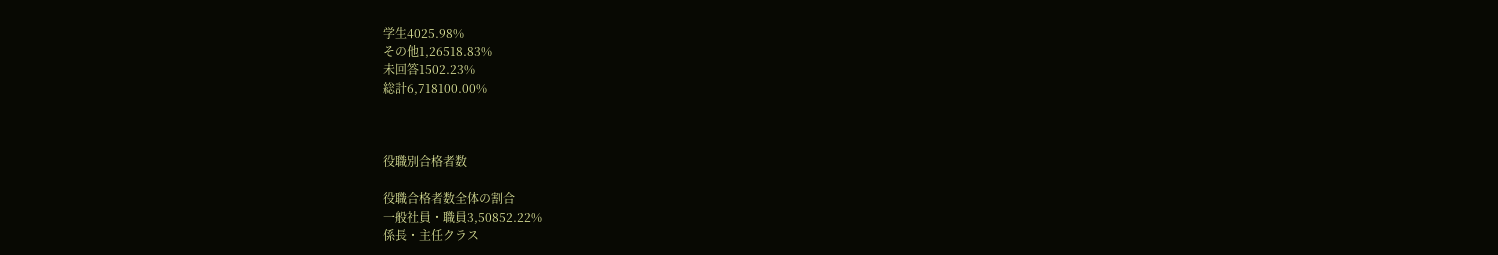学生4025.98%
その他1,26518.83%
未回答1502.23%
総計6,718100.00%



役職別合格者数

役職合格者数全体の割合
一般社員・職員3,50852.22%
係長・主任クラス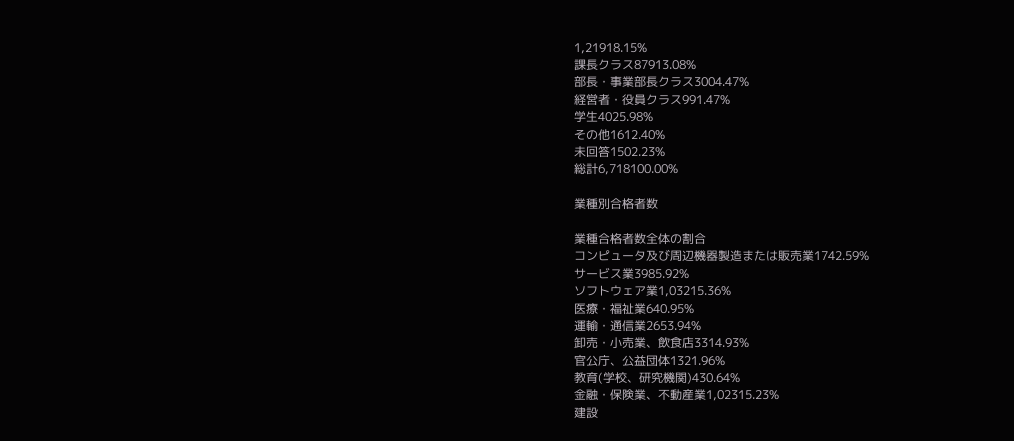1,21918.15%
課長クラス87913.08%
部長・事業部長クラス3004.47%
経営者・役員クラス991.47%
学生4025.98%
その他1612.40%
未回答1502.23%
総計6,718100.00%

業種別合格者数

業種合格者数全体の割合
コンピュータ及び周辺機器製造または販売業1742.59%
サービス業3985.92%
ソフトウェア業1,03215.36%
医療・福祉業640.95%
運輸・通信業2653.94%
卸売・小売業、飲食店3314.93%
官公庁、公益団体1321.96%
教育(学校、研究機関)430.64%
金融・保険業、不動産業1,02315.23%
建設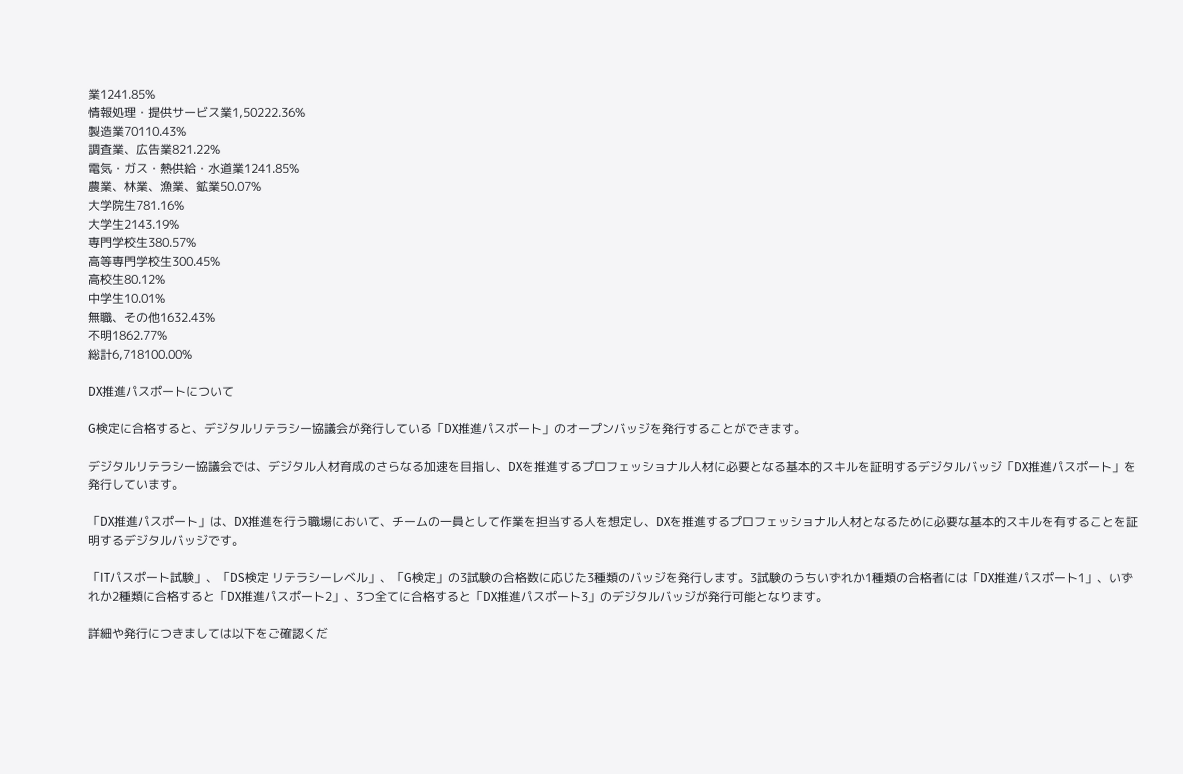業1241.85%
情報処理・提供サービス業1,50222.36%
製造業70110.43%
調査業、広告業821.22%
電気・ガス・熱供給・水道業1241.85%
農業、林業、漁業、鉱業50.07%
大学院生781.16%
大学生2143.19%
専門学校生380.57%
高等専門学校生300.45%
高校生80.12%
中学生10.01%
無職、その他1632.43%
不明1862.77%
総計6,718100.00%

DX推進パスポートについて

G検定に合格すると、デジタルリテラシー協議会が発行している「DX推進パスポート」のオープンバッジを発行することができます。

デジタルリテラシー協議会では、デジタル人材育成のさらなる加速を目指し、DXを推進するプロフェッショナル人材に必要となる基本的スキルを証明するデジタルバッジ「DX推進パスポート」を発行しています。

「DX推進パスポート」は、DX推進を行う職場において、チームの一員として作業を担当する人を想定し、DXを推進するプロフェッショナル人材となるために必要な基本的スキルを有することを証明するデジタルバッジです。

「ITパスポート試験」、「DS検定 リテラシーレベル」、「G検定」の3試験の合格数に応じた3種類のバッジを発行します。3試験のうちいずれか1種類の合格者には「DX推進パスポート1」、いずれか2種類に合格すると「DX推進パスポート2」、3つ全てに合格すると「DX推進パスポート3」のデジタルバッジが発行可能となります。

詳細や発行につきましては以下をご確認くだ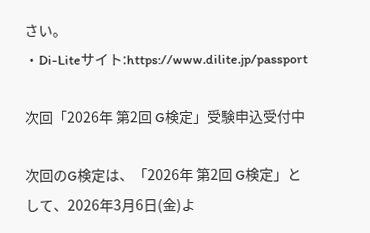さい。
・Di-Liteサイト:https://www.dilite.jp/passport

次回「2026年 第2回 G検定」受験申込受付中

次回のG検定は、「2026年 第2回 G検定」として、2026年3月6日(金)よ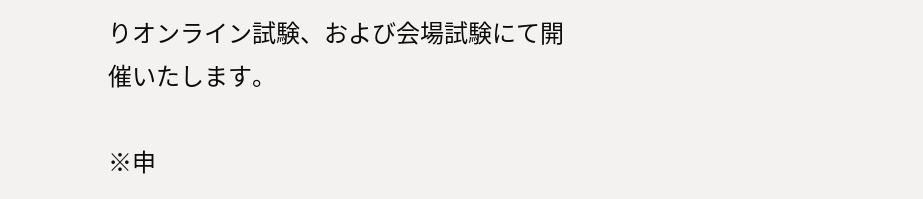りオンライン試験、および会場試験にて開催いたします。

※申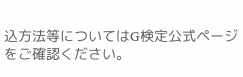込方法等についてはG検定公式ページをご確認ください。